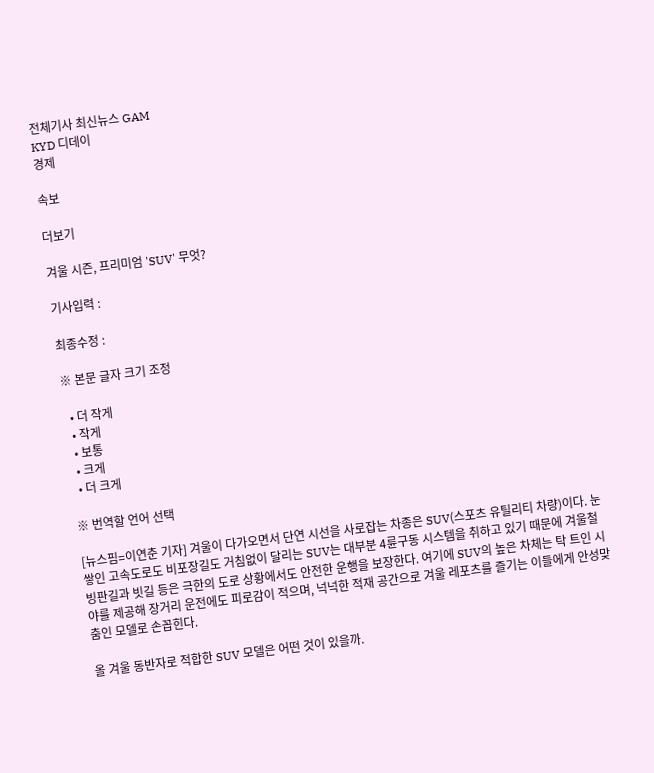전체기사 최신뉴스 GAM
KYD 디데이
경제

속보

더보기

겨울 시즌, 프리미엄 'SUV' 무엇?

기사입력 :

최종수정 :

※ 본문 글자 크기 조정

  • 더 작게
  • 작게
  • 보통
  • 크게
  • 더 크게

※ 번역할 언어 선택

[뉴스핌=이연춘 기자] 겨울이 다가오면서 단연 시선을 사로잡는 차종은 SUV(스포츠 유틸리티 차량)이다. 눈 쌓인 고속도로도 비포장길도 거침없이 달리는 SUV는 대부분 4륜구동 시스템을 취하고 있기 때문에 겨울철 빙판길과 빗길 등은 극한의 도로 상황에서도 안전한 운행을 보장한다. 여기에 SUV의 높은 차체는 탁 트인 시야를 제공해 장거리 운전에도 피로감이 적으며, 넉넉한 적재 공간으로 겨울 레포츠를 즐기는 이들에게 안성맞춤인 모델로 손꼽힌다.

올 겨울 동반자로 적합한 SUV 모델은 어떤 것이 있을까.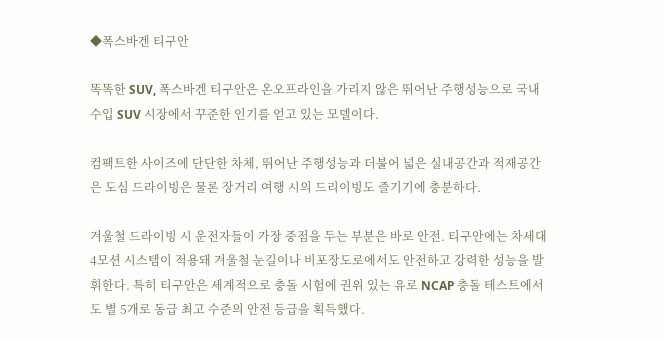◆폭스바겐 티구안

똑똑한 SUV, 폭스바겐 티구안은 온오프라인을 가리지 않은 뛰어난 주행성능으로 국내 수입 SUV 시장에서 꾸준한 인기를 얻고 있는 모델이다.

컴팩트한 사이즈에 단단한 차체, 뛰어난 주행성능과 더불어 넓은 실내공간과 적재공간은 도심 드라이빙은 물론 장거리 여행 시의 드리이빙도 즐기기에 충분하다.

겨울철 드라이빙 시 운전자들이 가장 중점을 두는 부분은 바로 안전. 티구안에는 차세대 4모션 시스템이 적용돼 겨울철 눈길이나 비포장도로에서도 안전하고 강력한 성능을 발휘한다. 특히 티구안은 세계적으로 충돌 시험에 권위 있는 유로 NCAP 충돌 테스트에서도 별 5개로 동급 최고 수준의 안전 등급을 획득했다.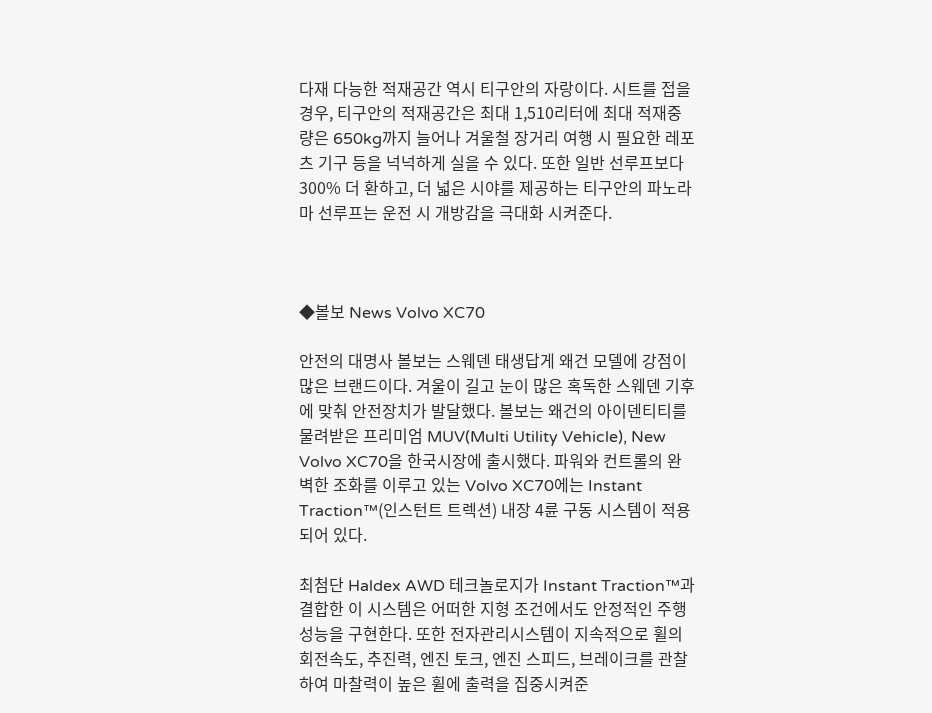다재 다능한 적재공간 역시 티구안의 자랑이다. 시트를 접을 경우, 티구안의 적재공간은 최대 1,510리터에 최대 적재중량은 650kg까지 늘어나 겨울철 장거리 여행 시 필요한 레포츠 기구 등을 넉넉하게 실을 수 있다. 또한 일반 선루프보다 300% 더 환하고, 더 넓은 시야를 제공하는 티구안의 파노라마 선루프는 운전 시 개방감을 극대화 시켜준다.



◆볼보 News Volvo XC70

안전의 대명사 볼보는 스웨덴 태생답게 왜건 모델에 강점이 많은 브랜드이다. 겨울이 길고 눈이 많은 혹독한 스웨덴 기후에 맞춰 안전장치가 발달했다. 볼보는 왜건의 아이덴티티를 물려받은 프리미엄 MUV(Multi Utility Vehicle), New Volvo XC70을 한국시장에 출시했다. 파워와 컨트롤의 완벽한 조화를 이루고 있는 Volvo XC70에는 Instant Traction™(인스턴트 트렉션) 내장 4륜 구동 시스템이 적용되어 있다.

최첨단 Haldex AWD 테크놀로지가 Instant Traction™과 결합한 이 시스템은 어떠한 지형 조건에서도 안정적인 주행 성능을 구현한다. 또한 전자관리시스템이 지속적으로 휠의 회전속도, 추진력, 엔진 토크, 엔진 스피드, 브레이크를 관찰하여 마찰력이 높은 휠에 출력을 집중시켜준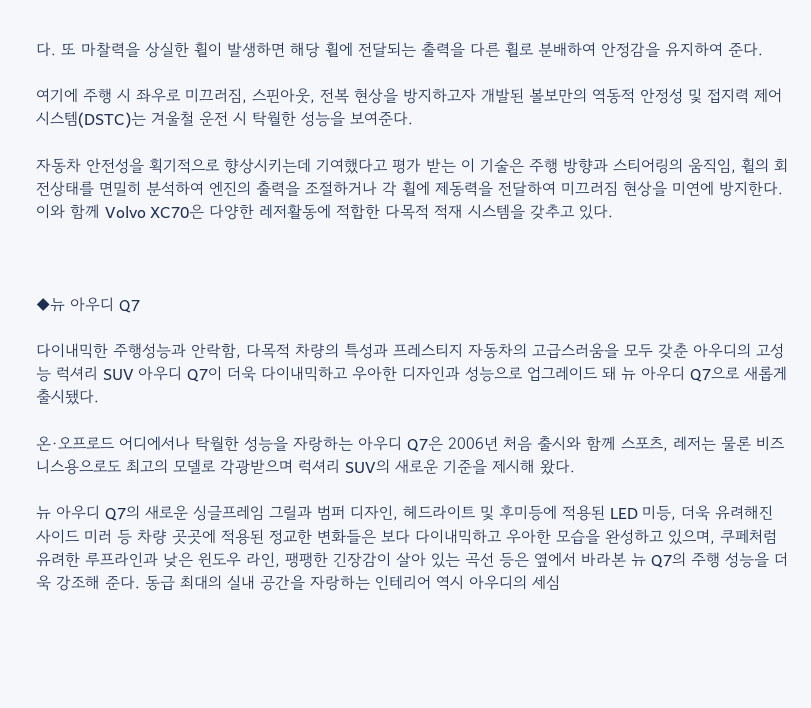다. 또 마찰력을 상실한 휠이 발생하면 해당 휠에 전달되는 출력을 다른 휠로 분배하여 안정감을 유지하여 준다.

여기에 주행 시 좌우로 미끄러짐, 스핀아웃, 전복 현상을 방지하고자 개발된 볼보만의 역동적 안정성 및 접지력 제어 시스템(DSTC)는 겨울철 운전 시 탁월한 성능을 보여준다.

자동차 안전성을 획기적으로 향상시키는데 기여했다고 평가 받는 이 기술은 주행 방향과 스티어링의 움직임, 휠의 회전상태를 면밀히 분석하여 엔진의 출력을 조절하거나 각 휠에 제동력을 전달하여 미끄러짐 현상을 미연에 방지한다. 이와 함께 Volvo XC70은 다양한 레저활동에 적합한 다목적 적재 시스템을 갖추고 있다.



◆뉴 아우디 Q7

다이내믹한 주행성능과 안락함, 다목적 차량의 특성과 프레스티지 자동차의 고급스러움을 모두 갖춘 아우디의 고성능 럭셔리 SUV 아우디 Q7이 더욱 다이내믹하고 우아한 디자인과 성능으로 업그레이드 돼 뉴 아우디 Q7으로 새롭게 출시됐다.

온·오프로드 어디에서나 탁월한 성능을 자랑하는 아우디 Q7은 2006년 처음 출시와 함께 스포츠, 레저는 물론 비즈니스용으로도 최고의 모델로 각광받으며 럭셔리 SUV의 새로운 기준을 제시해 왔다.

뉴 아우디 Q7의 새로운 싱글프레임 그릴과 범퍼 디자인, 헤드라이트 및 후미등에 적용된 LED 미등, 더욱 유려해진 사이드 미러 등 차량 곳곳에 적용된 정교한 변화들은 보다 다이내믹하고 우아한 모습을 완성하고 있으며, 쿠페처럼 유려한 루프라인과 낮은 윈도우 라인, 팽팽한 긴장감이 살아 있는 곡선 등은 옆에서 바라본 뉴 Q7의 주행 성능을 더욱 강조해 준다. 동급 최대의 실내 공간을 자랑하는 인테리어 역시 아우디의 세심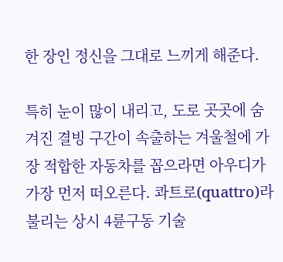한 장인 정신을 그대로 느끼게 해준다.

특히 눈이 많이 내리고, 도로 곳곳에 숨겨진 결빙 구간이 속출하는 겨울철에 가장 적합한 자동차를 꼽으라면 아우디가 가장 먼저 떠오른다. 콰트로(quattro)라 불리는 상시 4륜구동 기술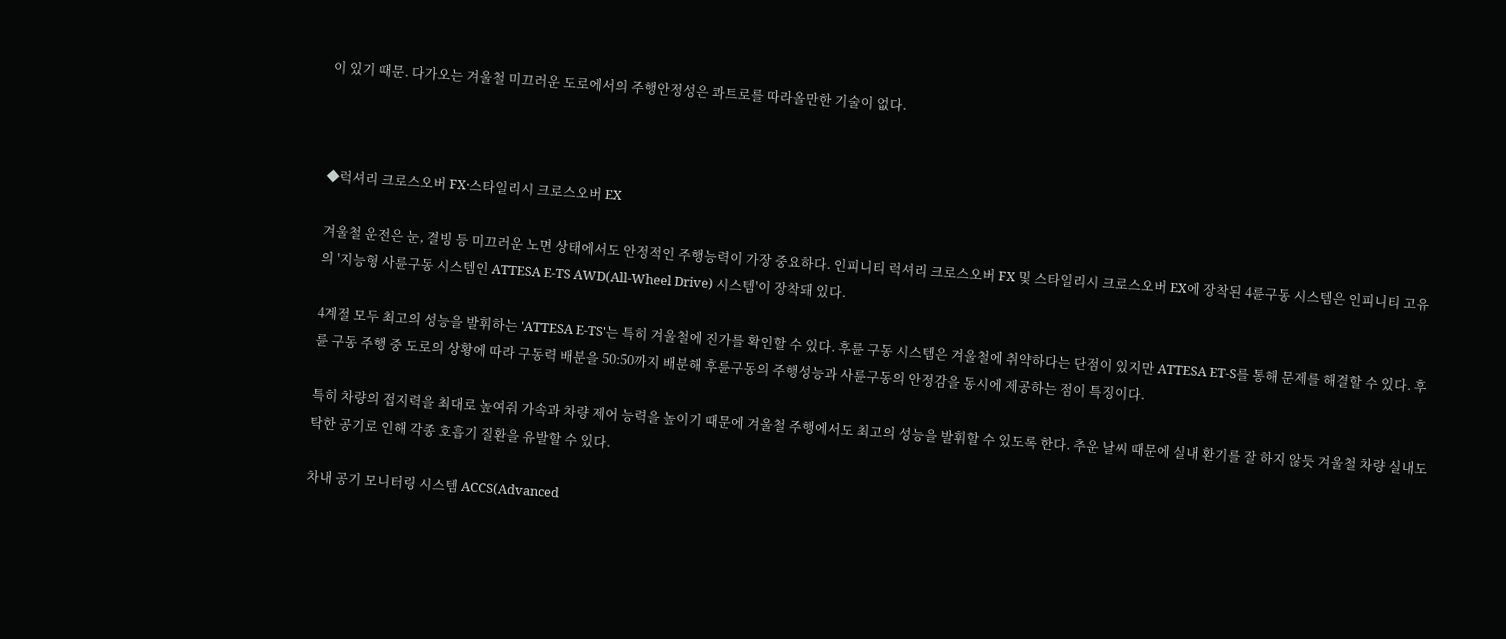이 있기 때문. 다가오는 겨울철 미끄러운 도로에서의 주행안정성은 콰트로를 따라올만한 기술이 없다.



◆럭셔리 크로스오버 FX·스타일리시 크로스오버 EX

겨울철 운전은 눈, 결빙 등 미끄러운 노면 상태에서도 안정적인 주행능력이 가장 중요하다. 인피니티 럭셔리 크로스오버 FX 및 스타일리시 크로스오버 EX에 장착된 4륜구동 시스템은 인피니티 고유의 '지능형 사륜구동 시스템인 ATTESA E-TS AWD(All-Wheel Drive) 시스템'이 장착돼 있다.

4계절 모두 최고의 성능을 발휘하는 'ATTESA E-TS'는 특히 겨울철에 진가를 확인할 수 있다. 후륜 구동 시스템은 겨울철에 취약하다는 단점이 있지만 ATTESA ET-S를 통해 문제를 해결할 수 있다. 후륜 구동 주행 중 도로의 상황에 따라 구동력 배분을 50:50까지 배분해 후륜구동의 주행성능과 사륜구동의 안정감을 동시에 제공하는 점이 특징이다.

특히 차량의 접지력을 최대로 높여줘 가속과 차량 제어 능력을 높이기 때문에 겨울철 주행에서도 최고의 성능을 발휘할 수 있도록 한다. 추운 날씨 때문에 실내 환기를 잘 하지 않듯 겨울철 차량 실내도 탁한 공기로 인해 각종 호흡기 질환을 유발할 수 있다.

차내 공기 모니터링 시스템 ACCS(Advanced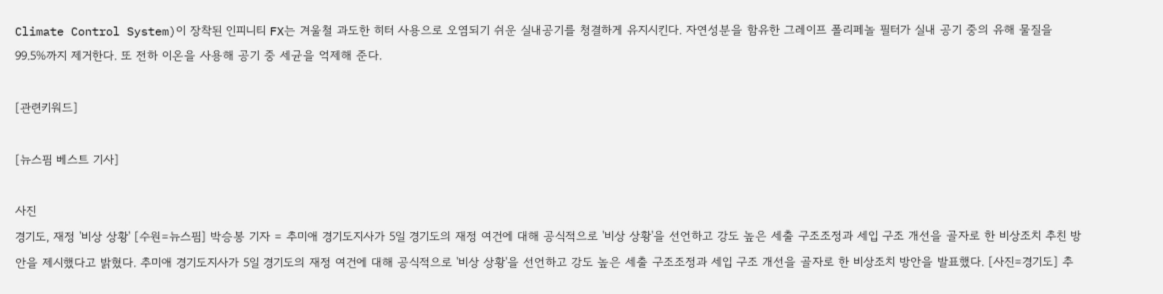Climate Control System)이 장착된 인피니티 FX는 겨울철 과도한 히터 사용으로 오염되기 쉬운 실내공기를 청결하게 유지시킨다. 자연성분을 함유한 그레이프 폴리페놀 필터가 실내 공기 중의 유해 물질을 99.5%까지 제거한다. 또 전하 이온을 사용해 공기 중 세균을 억제해 준다.

[관련키워드]

[뉴스핌 베스트 기사]

사진
경기도, 재정 '비상 상황' [수원=뉴스핌] 박승봉 기자 = 추미애 경기도지사가 5일 경기도의 재정 여건에 대해 공식적으로 '비상 상황'을 선언하고 강도 높은 세출 구조조정과 세입 구조 개선을 골자로 한 비상조치 추친 방안을 제시했다고 밝혔다. 추미애 경기도지사가 5일 경기도의 재정 여건에 대해 공식적으로 '비상 상황'을 선언하고 강도 높은 세출 구조조정과 세입 구조 개선을 골자로 한 비상조치 방안을 발표했다. [사진=경기도] 추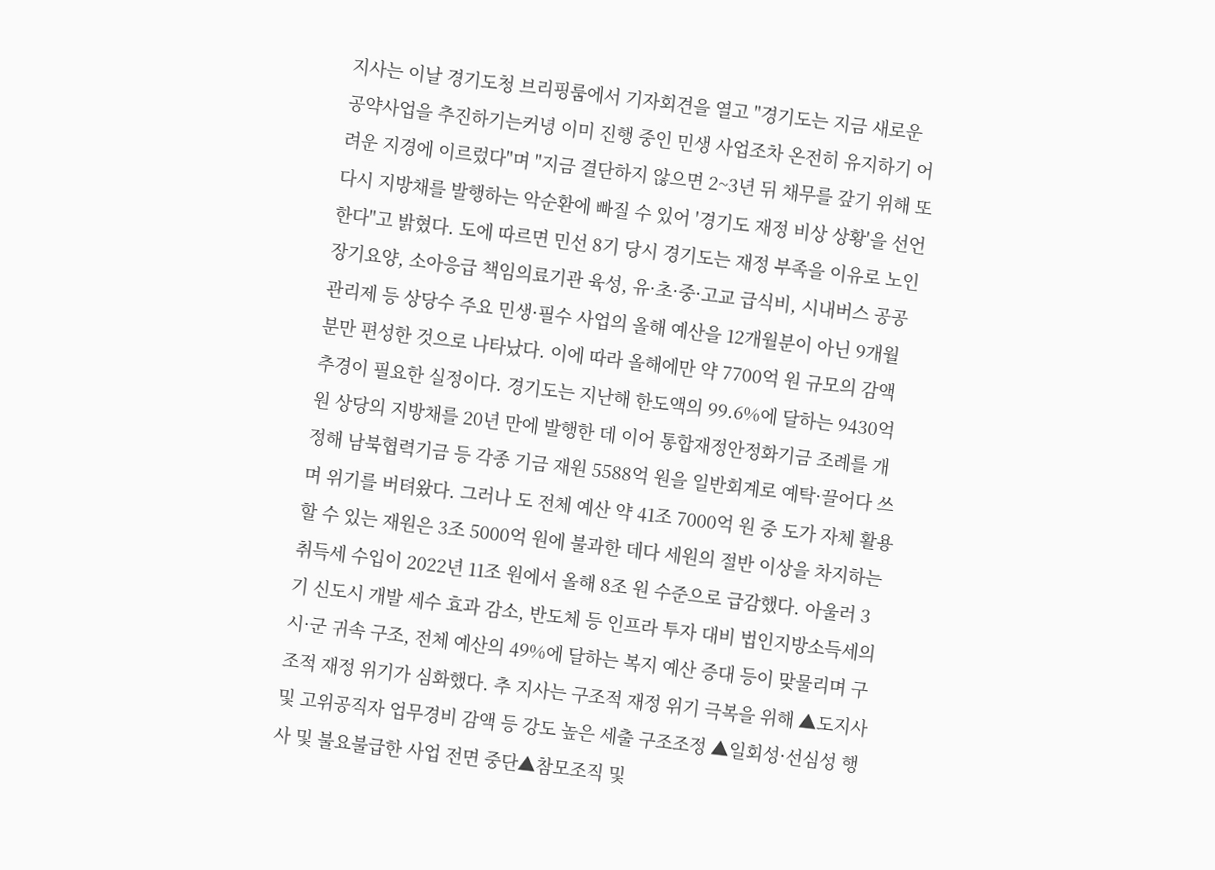지사는 이날 경기도청 브리핑룸에서 기자회견을 열고 "경기도는 지금 새로운 공약사업을 추진하기는커녕 이미 진행 중인 민생 사업조차 온전히 유지하기 어려운 지경에 이르렀다"며 "지금 결단하지 않으면 2~3년 뒤 채무를 갚기 위해 또다시 지방채를 발행하는 악순환에 빠질 수 있어 '경기도 재정 비상 상황'을 선언한다"고 밝혔다. 도에 따르면 민선 8기 당시 경기도는 재정 부족을 이유로 노인장기요양, 소아응급 책임의료기관 육성, 유·초·중·고교 급식비, 시내버스 공공관리제 등 상당수 주요 민생·필수 사업의 올해 예산을 12개월분이 아닌 9개월분만 편성한 것으로 나타났다. 이에 따라 올해에만 약 7700억 원 규모의 감액추경이 필요한 실정이다. 경기도는 지난해 한도액의 99.6%에 달하는 9430억 원 상당의 지방채를 20년 만에 발행한 데 이어 통합재정안정화기금 조례를 개정해 남북협력기금 등 각종 기금 재원 5588억 원을 일반회계로 예탁·끌어다 쓰며 위기를 버텨왔다. 그러나 도 전체 예산 약 41조 7000억 원 중 도가 자체 활용할 수 있는 재원은 3조 5000억 원에 불과한 데다 세원의 절반 이상을 차지하는 취득세 수입이 2022년 11조 원에서 올해 8조 원 수준으로 급감했다. 아울러 3기 신도시 개발 세수 효과 감소, 반도체 등 인프라 투자 대비 법인지방소득세의 시·군 귀속 구조, 전체 예산의 49%에 달하는 복지 예산 증대 등이 맞물리며 구조적 재정 위기가 심화했다. 추 지사는 구조적 재정 위기 극복을 위해 ▲도지사 및 고위공직자 업무경비 감액 등 강도 높은 세출 구조조정 ▲일회성·선심성 행사 및 불요불급한 사업 전면 중단▲참모조직 및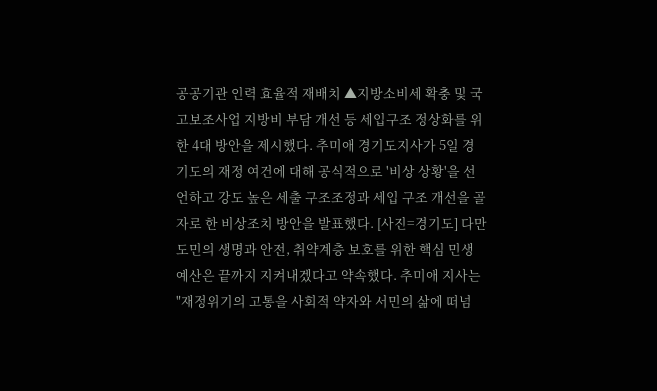공공기관 인력 효율적 재배치 ▲지방소비세 확충 및 국고보조사업 지방비 부담 개선 등 세입구조 정상화를 위한 4대 방안을 제시했다. 추미애 경기도지사가 5일 경기도의 재정 여건에 대해 공식적으로 '비상 상황'을 선언하고 강도 높은 세출 구조조정과 세입 구조 개선을 골자로 한 비상조치 방안을 발표했다. [사진=경기도] 다만 도민의 생명과 안전, 취약계층 보호를 위한 핵심 민생 예산은 끝까지 지켜내겠다고 약속했다. 추미애 지사는 "재정위기의 고통을 사회적 약자와 서민의 삶에 떠넘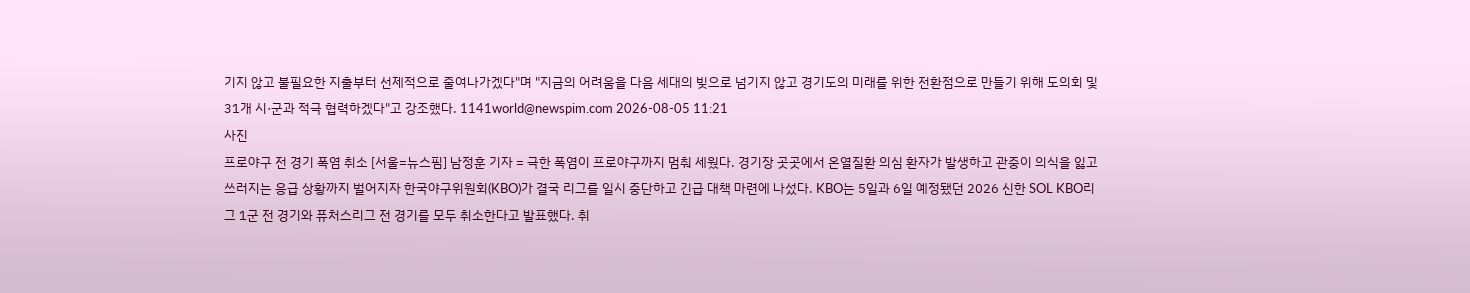기지 않고 불필요한 지출부터 선제적으로 줄여나가겠다"며 "지금의 어려움을 다음 세대의 빚으로 넘기지 않고 경기도의 미래를 위한 전환점으로 만들기 위해 도의회 및 31개 시·군과 적극 협력하겠다"고 강조했다. 1141world@newspim.com 2026-08-05 11:21
사진
프로야구 전 경기 폭염 취소 [서울=뉴스핌] 남정훈 기자 = 극한 폭염이 프로야구까지 멈춰 세웠다. 경기장 곳곳에서 온열질환 의심 환자가 발생하고 관중이 의식을 잃고 쓰러지는 응급 상황까지 벌어지자 한국야구위원회(KBO)가 결국 리그를 일시 중단하고 긴급 대책 마련에 나섰다. KBO는 5일과 6일 예정됐던 2026 신한 SOL KBO리그 1군 전 경기와 퓨처스리그 전 경기를 모두 취소한다고 발표했다. 취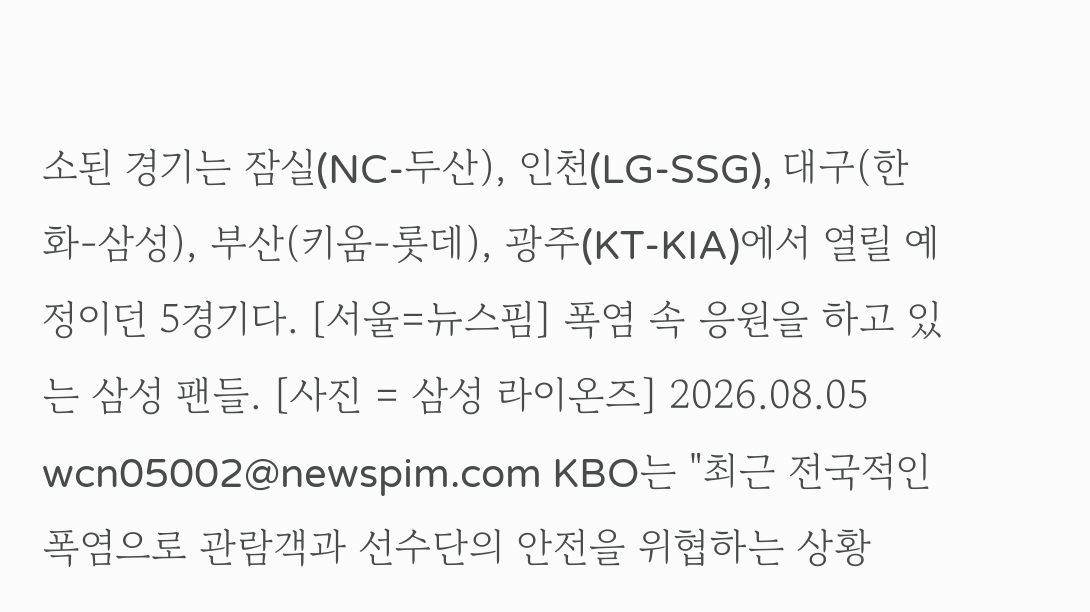소된 경기는 잠실(NC-두산), 인천(LG-SSG), 대구(한화-삼성), 부산(키움-롯데), 광주(KT-KIA)에서 열릴 예정이던 5경기다. [서울=뉴스핌] 폭염 속 응원을 하고 있는 삼성 팬들. [사진 = 삼성 라이온즈] 2026.08.05 wcn05002@newspim.com KBO는 "최근 전국적인 폭염으로 관람객과 선수단의 안전을 위협하는 상황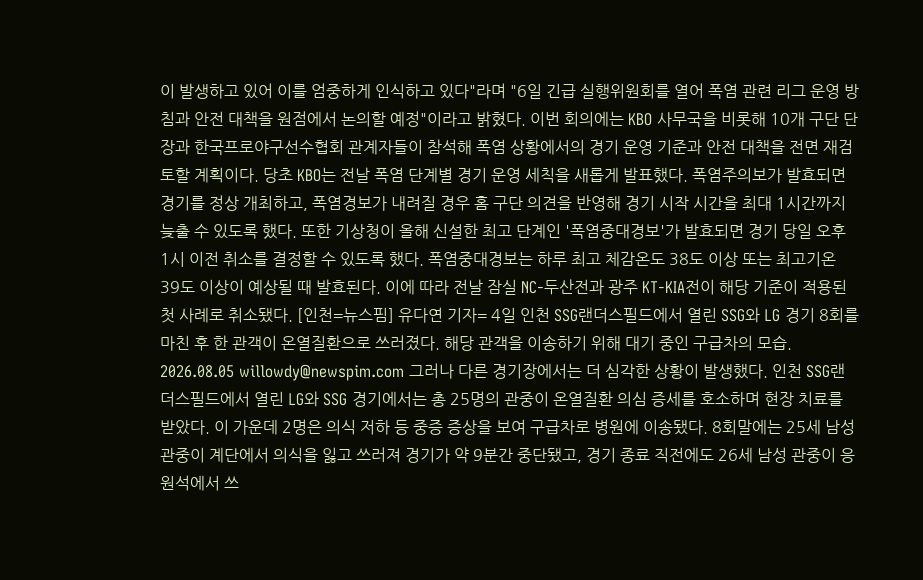이 발생하고 있어 이를 엄중하게 인식하고 있다"라며 "6일 긴급 실행위원회를 열어 폭염 관련 리그 운영 방침과 안전 대책을 원점에서 논의할 예정"이라고 밝혔다. 이번 회의에는 KBO 사무국을 비롯해 10개 구단 단장과 한국프로야구선수협회 관계자들이 참석해 폭염 상황에서의 경기 운영 기준과 안전 대책을 전면 재검토할 계획이다. 당초 KBO는 전날 폭염 단계별 경기 운영 세칙을 새롭게 발표했다. 폭염주의보가 발효되면 경기를 정상 개최하고, 폭염경보가 내려질 경우 홈 구단 의견을 반영해 경기 시작 시간을 최대 1시간까지 늦출 수 있도록 했다. 또한 기상청이 올해 신설한 최고 단계인 '폭염중대경보'가 발효되면 경기 당일 오후 1시 이전 취소를 결정할 수 있도록 했다. 폭염중대경보는 하루 최고 체감온도 38도 이상 또는 최고기온 39도 이상이 예상될 때 발효된다. 이에 따라 전날 잠실 NC-두산전과 광주 KT-KIA전이 해당 기준이 적용된 첫 사례로 취소됐다. [인천=뉴스핌] 유다연 기자= 4일 인천 SSG랜더스필드에서 열린 SSG와 LG 경기 8회를 마친 후 한 관객이 온열질환으로 쓰러졌다. 해당 관객을 이송하기 위해 대기 중인 구급차의 모습. 2026.08.05 willowdy@newspim.com 그러나 다른 경기장에서는 더 심각한 상황이 발생했다. 인천 SSG랜더스필드에서 열린 LG와 SSG 경기에서는 총 25명의 관중이 온열질환 의심 증세를 호소하며 현장 치료를 받았다. 이 가운데 2명은 의식 저하 등 중증 증상을 보여 구급차로 병원에 이송됐다. 8회말에는 25세 남성 관중이 계단에서 의식을 잃고 쓰러져 경기가 약 9분간 중단됐고, 경기 종료 직전에도 26세 남성 관중이 응원석에서 쓰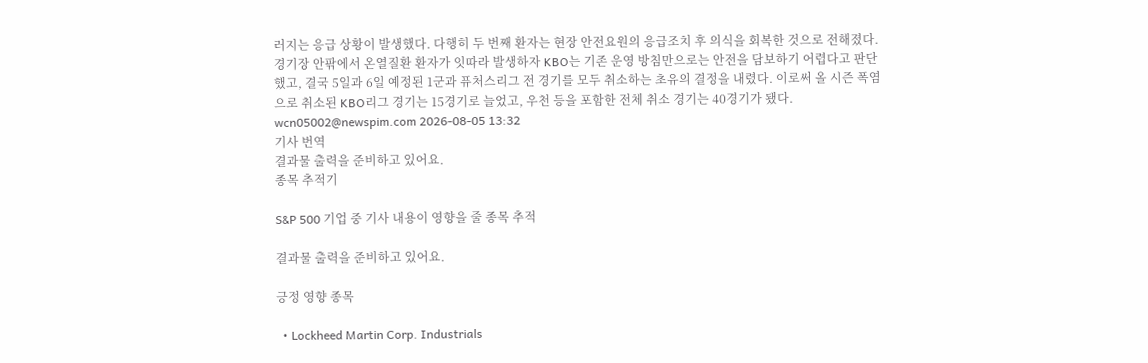러지는 응급 상황이 발생했다. 다행히 두 번째 환자는 현장 안전요원의 응급조치 후 의식을 회복한 것으로 전해졌다. 경기장 안팎에서 온열질환 환자가 잇따라 발생하자 KBO는 기존 운영 방침만으로는 안전을 담보하기 어렵다고 판단했고, 결국 5일과 6일 예정된 1군과 퓨처스리그 전 경기를 모두 취소하는 초유의 결정을 내렸다. 이로써 올 시즌 폭염으로 취소된 KBO리그 경기는 15경기로 늘었고, 우천 등을 포함한 전체 취소 경기는 40경기가 됐다. wcn05002@newspim.com 2026-08-05 13:32
기사 번역
결과물 출력을 준비하고 있어요.
종목 추적기

S&P 500 기업 중 기사 내용이 영향을 줄 종목 추적

결과물 출력을 준비하고 있어요.

긍정 영향 종목

  • Lockheed Martin Corp. Industrials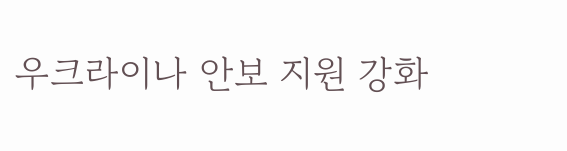우크라이나 안보 지원 강화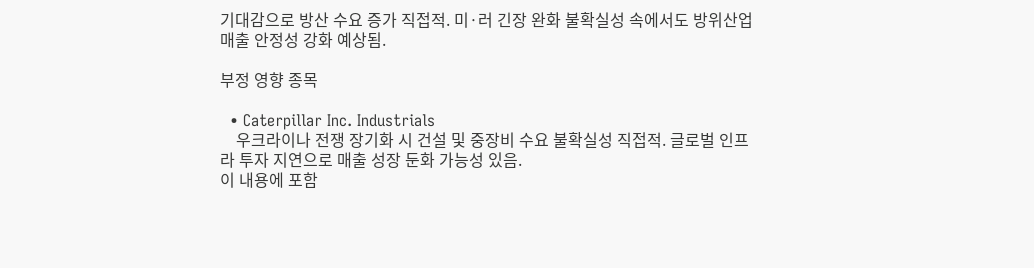기대감으로 방산 수요 증가 직접적. 미·러 긴장 완화 불확실성 속에서도 방위산업 매출 안정성 강화 예상됨.

부정 영향 종목

  • Caterpillar Inc. Industrials
    우크라이나 전쟁 장기화 시 건설 및 중장비 수요 불확실성 직접적. 글로벌 인프라 투자 지연으로 매출 성장 둔화 가능성 있음.
이 내용에 포함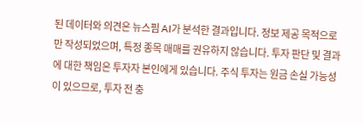된 데이터와 의견은 뉴스핌 AI가 분석한 결과입니다. 정보 제공 목적으로만 작성되었으며, 특정 종목 매매를 권유하지 않습니다. 투자 판단 및 결과에 대한 책임은 투자자 본인에게 있습니다. 주식 투자는 원금 손실 가능성이 있으므로, 투자 전 충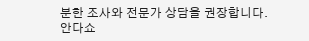분한 조사와 전문가 상담을 권장합니다.
안다쇼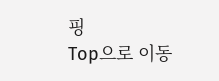핑
Top으로 이동